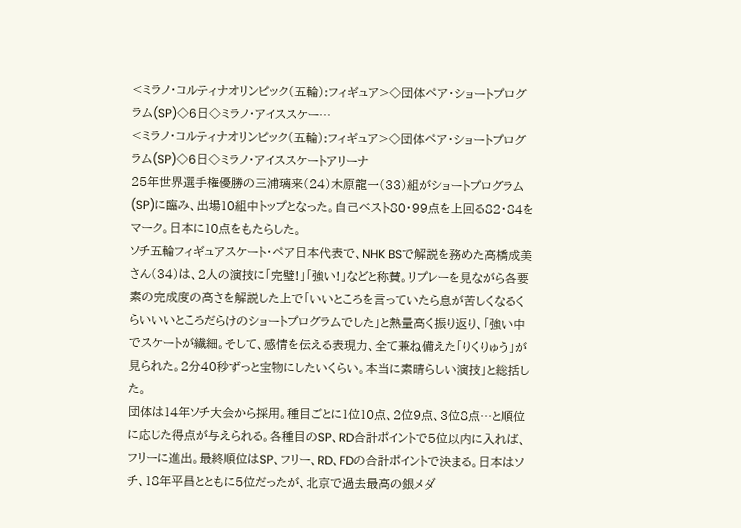<ミラノ・コルティナオリンピック(五輪):フィギュア>◇団体ペア・ショートプログラム(SP)◇6日◇ミラノ・アイススケー…
<ミラノ・コルティナオリンピック(五輪):フィギュア>◇団体ペア・ショートプログラム(SP)◇6日◇ミラノ・アイススケートアリーナ
25年世界選手権優勝の三浦璃来(24)木原龍一(33)組がショートプログラム(SP)に臨み、出場10組中トップとなった。自己ベスト80・99点を上回る82・84をマーク。日本に10点をもたらした。
ソチ五輪フィギュアスケート・ペア日本代表で、NHK BSで解説を務めた高橋成美さん(34)は、2人の演技に「完璧!」「強い!」などと称賛。リプレーを見ながら各要素の完成度の高さを解説した上で「いいところを言っていたら息が苦しくなるくらいいいところだらけのショートプログラムでした」と熱量高く振り返り、「強い中でスケートが繊細。そして、感情を伝える表現力、全て兼ね備えた「りくりゅう」が見られた。2分40秒ずっと宝物にしたいくらい。本当に素晴らしい演技」と総括した。
団体は14年ソチ大会から採用。種目ごとに1位10点、2位9点、3位8点…と順位に応じた得点が与えられる。各種目のSP、RD合計ポイントで5位以内に入れば、フリーに進出。最終順位はSP、フリー、RD、FDの合計ポイントで決まる。日本はソチ、18年平昌とともに5位だったが、北京で過去最高の銀メダ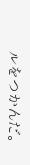ルをつかんだ。